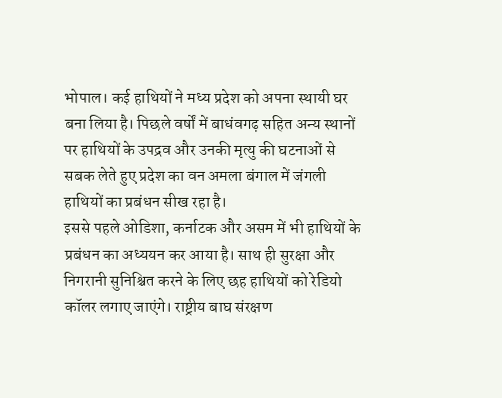भोपाल। कई हाथियों ने मध्य प्रदेश को अपना स्थायी घर बना लिया है। पिछले वर्षों में बाधंवगढ़ सहित अन्य स्थानों पर हाथियों के उपद्रव और उनकी मृत्यु की घटनाओं से सबक लेते हुए प्रदेश का वन अमला बंगाल में जंगली हाथियों का प्रबंधन सीख रहा है।
इससे पहले ओडिशा, कर्नाटक और असम में भी हाथियों के प्रबंधन का अध्ययन कर आया है। साथ ही सुरक्षा और निगरानी सुनिश्चित करने के लिए छह हाथियों को रेडियो कॉलर लगाए जाएंगे। राष्ट्रीय बाघ संरक्षण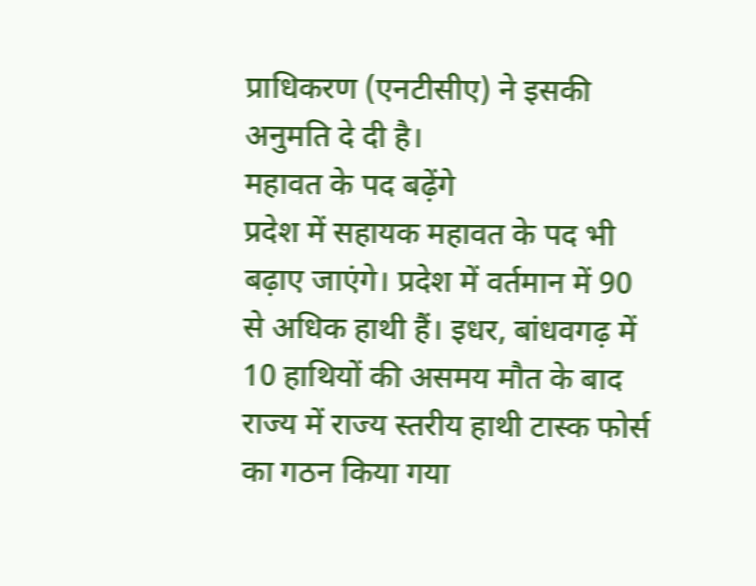प्राधिकरण (एनटीसीए) ने इसकी अनुमति दे दी है।
महावत के पद बढ़ेंगे
प्रदेश में सहायक महावत के पद भी बढ़ाए जाएंगे। प्रदेश में वर्तमान में 90 से अधिक हाथी हैं। इधर, बांधवगढ़ में 10 हाथियों की असमय मौत के बाद राज्य में राज्य स्तरीय हाथी टास्क फोर्स का गठन किया गया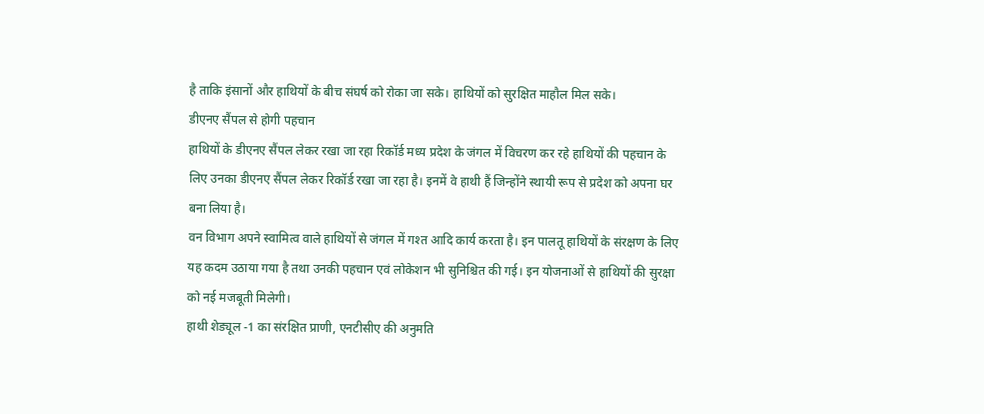है ताकि इंसानों और हाथियों के बीच संघर्ष को रोका जा सके। हाथियों को सुरक्षित माहौल मिल सके।
डीएनए सैंपल से होगी पहचान
हाथियों के डीएनए सैंपल लेकर रखा जा रहा रिकॉर्ड मध्य प्रदेश के जंगल में विचरण कर रहे हाथियों की पहचान के लिए उनका डीएनए सैंपल लेकर रिकॉर्ड रखा जा रहा है। इनमें वे हाथी हैं जिन्होंने स्थायी रूप से प्रदेश को अपना घर बना लिया है।
वन विभाग अपने स्वामित्व वाले हाथियों से जंगल में गश्त आदि कार्य करता है। इन पालतू हाथियों के संरक्षण के लिए यह कदम उठाया गया है तथा उनकी पहचान एवं लोकेशन भी सुनिश्चित की गई। इन योजनाओं से हाथियों की सुरक्षा को नई मजबूती मिलेगी।
हाथी शेड्यूल -1 का संरक्षित प्राणी, एनटीसीए की अनुमति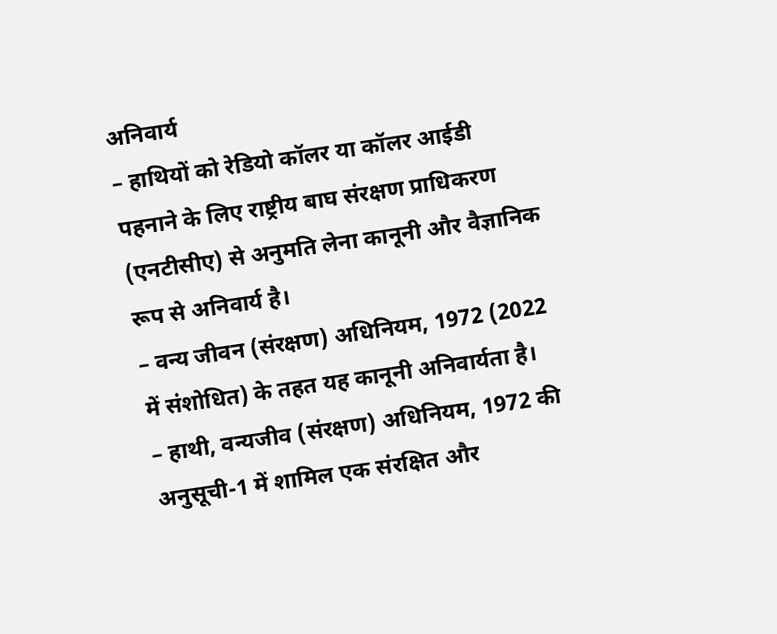अनिवार्य
– हाथियों को रेडियो कॉलर या कॉलर आईडी पहनाने के लिए राष्ट्रीय बाघ संरक्षण प्राधिकरण (एनटीसीए) से अनुमति लेना कानूनी और वैज्ञानिक रूप से अनिवार्य है।
– वन्य जीवन (संरक्षण) अधिनियम, 1972 (2022 में संशोधित) के तहत यह कानूनी अनिवार्यता है।
– हाथी, वन्यजीव (संरक्षण) अधिनियम, 1972 की अनुसूची-1 में शामिल एक संरक्षित और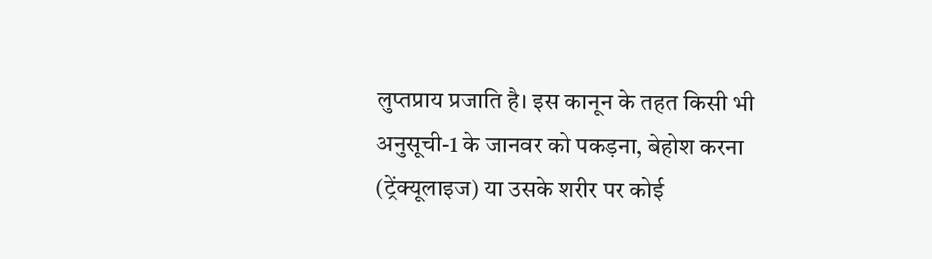लुप्तप्राय प्रजाति है। इस कानून के तहत किसी भी अनुसूची-1 के जानवर को पकड़ना, बेहोश करना (ट्रेंक्यूलाइज) या उसके शरीर पर कोई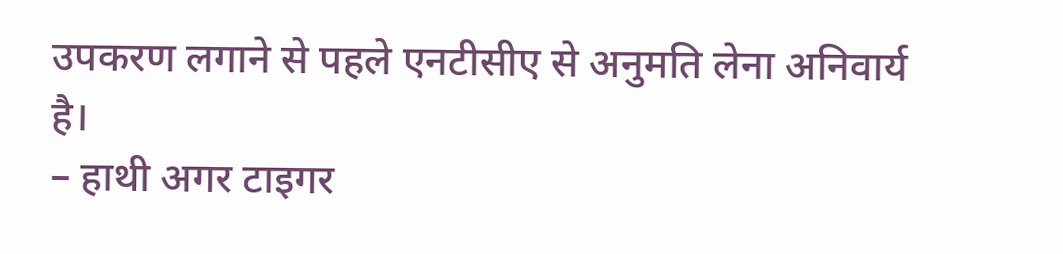उपकरण लगाने से पहले एनटीसीए से अनुमति लेना अनिवार्य है।
– हाथी अगर टाइगर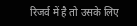रिजर्व में है तो उसके लिए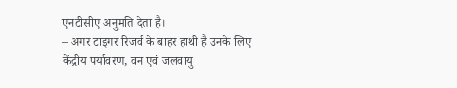एनटीसीए अनुमति देता है।
– अगर टाइगर रिजर्व के बाहर हाथी है उनके लिए केंद्रीय पर्यावरण, वन एवं जलवायु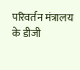परिवर्तन मंत्रालय के डीजी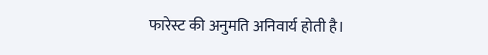फारेस्ट की अनुमति अनिवार्य होती है।